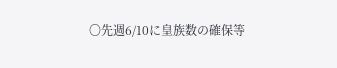〇先週6/10に皇族数の確保等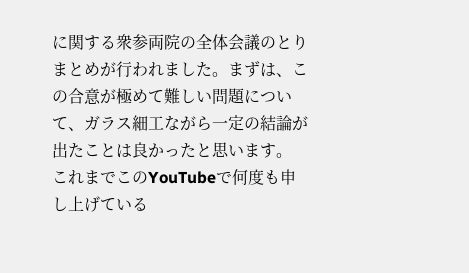に関する衆参両院の全体会議のとりまとめが行われました。まずは、この合意が極めて難しい問題について、ガラス細工ながら一定の結論が出たことは良かったと思います。
これまでこのYouTubeで何度も申し上げている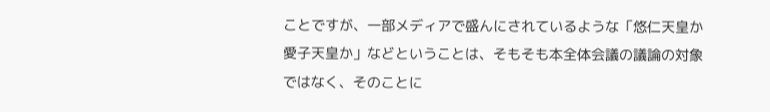ことですが、一部メディアで盛んにされているような「悠仁天皇か愛子天皇か」などということは、そもそも本全体会議の議論の対象ではなく、そのことに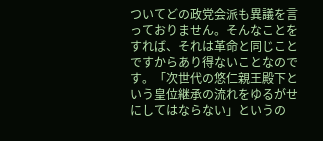ついてどの政党会派も異議を言っておりません。そんなことをすれば、それは革命と同じことですからあり得ないことなのです。「次世代の悠仁親王殿下という皇位継承の流れをゆるがせにしてはならない」というの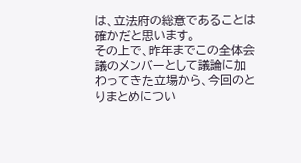は、立法府の総意であることは確かだと思います。
その上で、昨年までこの全体会議のメンバーとして議論に加わってきた立場から、今回のとりまとめについ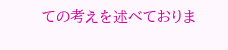ての考えを述べておりま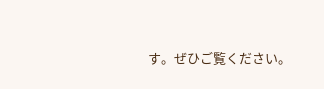す。ぜひご覧ください。